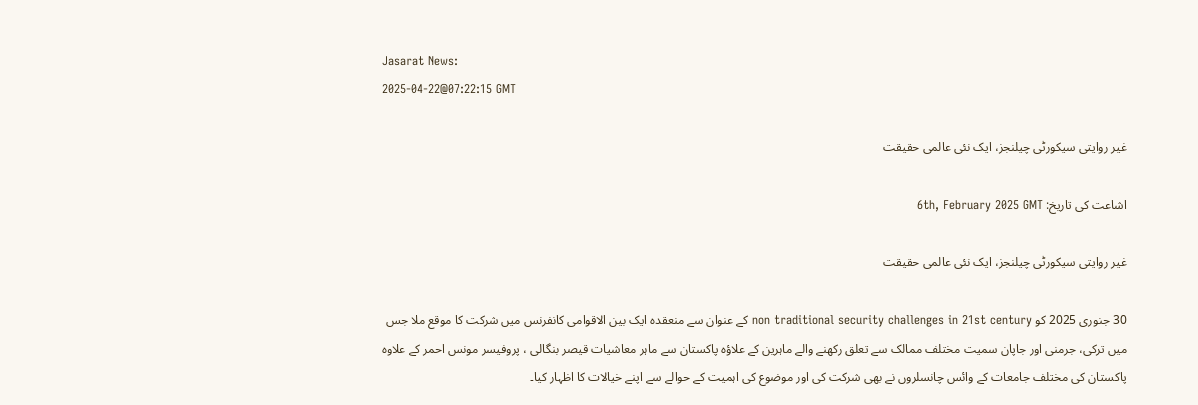Jasarat News:
2025-04-22@07:22:15 GMT

غیر روایتی سیکورٹی چیلنجز، ایک نئی عالمی حقیقت

اشاعت کی تاریخ: 6th, February 2025 GMT

غیر روایتی سیکورٹی چیلنجز، ایک نئی عالمی حقیقت

30 جنوری 2025 کو non traditional security challenges in 21st century کے عنوان سے منعقدہ ایک بین الاقوامی کانفرنس میں شرکت کا موقع ملا جس میں ترکی، جرمنی اور جاپان سمیت مختلف ممالک سے تعلق رکھنے والے ماہرین کے علاؤہ پاکستان سے ماہر معاشیات قیصر بنگالی ، پروفیسر مونس احمر کے علاوہ پاکستان کی مختلف جامعات کے وائس چانسلروں نے بھی شرکت کی اور موضوع کی اہمیت کے حوالے سے اپنے خیالات کا اظہار کیا۔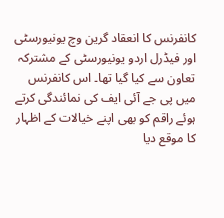کانفرنس کا انعقاد گرین وچ یونیورسٹی اور فیڈرل اردو یونیورسٹی کے مشترکہ تعاون سے کیا گیا تھا۔ اس کانفرنس میں پی جے آئی ایف کی نمائندگی کرتے ہوئے راقم کو بھی اپنے خیالات کے اظہار کا موقع دیا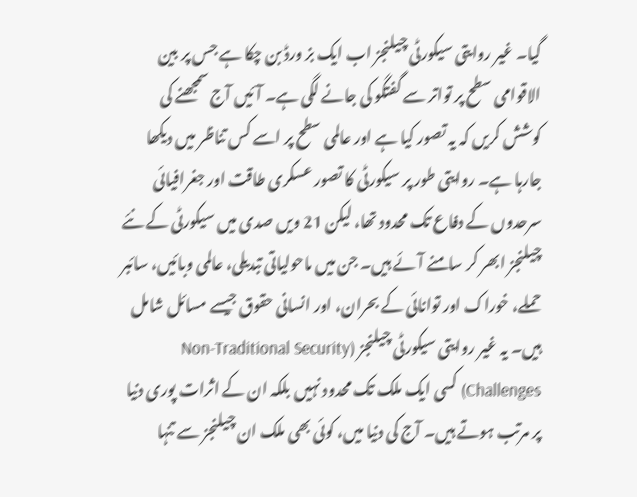گیا۔ غیر روایتی سیکورٹی چیلنجز اب ایک بز ورڈ بن چکا ہے جس پر بین الاقوامی سطح پر تواتر سے گفتگو کی جانے لگی ہے۔ آئیں آج سمجھنے کی کوشش کریں کہ یہ تصور کیا ہے اور عالمی سطح پر اسے کس تناظر میں دیکھا جارہا ہے۔ روایتی طور پر سیکورٹی کا تصور عسکری طاقت اور جغرافیائی سرحدوں کے دفاع تک محدود تھا، لیکن 21 ویں صدی میں سیکورٹی کے نئے چیلنجز ابھر کر سامنے آئے ہیں۔ جن میں ماحولیاتی تبدیلی، عالمی وبائیں، سائبر حملے، خوراک اور توانائی کے بحران، اور انسانی حقوق جیسے مسائل شامل ہیں۔ یہ غیر روایتی سیکورٹی چیلنجز (Non-Traditional Security Challenges) کسی ایک ملک تک محدود نہیں بلکہ ان کے اثرات پوری دنیا پر مرتب ہوتے ہیں۔ آج کی دنیا میں، کوئی بھی ملک ان چیلنجز سے تنہا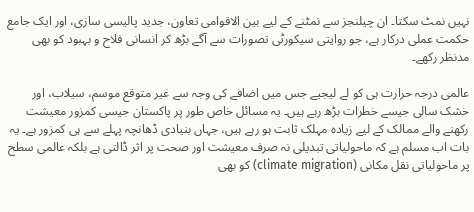نہیں نمٹ سکتا۔ ان چیلنجز سے نمٹنے کے لیے بین الاقوامی تعاون، جدید پالیسی سازی، اور ایک جامع حکمت عملی درکار ہے، جو روایتی سیکورٹی تصورات سے آگے بڑھ کر انسانی فلاح و بہبود کو بھی مدنظر رکھے۔

عالمی درجہ حرارت ہی کو لے لیجیے جس میں اضافے کی وجہ سے غیر متوقع موسم، سیلاب، اور خشک سالی جیسے خطرات بڑھ رہے ہیں۔ یہ مسائل خاص طور پر پاکستان جیسی کمزور معیشت رکھنے والے ممالک کے لیے زیادہ مہلک ثابت ہو رہے ہیں، جہاں بنیادی ڈھانچہ پہلے سے ہی کمزور ہے۔ یہ بات اب مسلم ہے کہ ماحولیاتی تبدیلی نہ صرف معیشت اور صحت پر اثر ڈالتی ہے بلکہ عالمی سطح پر ماحولیاتی نقل مکانی (climate migration) کو بھی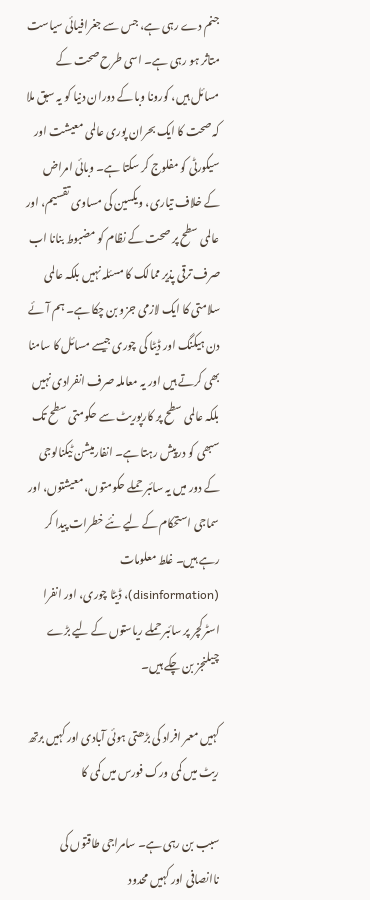جنم دے رہی ہے، جس سے جغرافیائی سیاست متاثر ہو رہی ہے۔ اسی طرح صحت کے مسائل ہیں، کورونا وبا کے دوران دنیا کو یہ سبق ملا کہ صحت کا ایک بحران پوری عالمی معیشت اور سیکورٹی کو مفلوج کر سکتا ہے۔ وبائی امراض کے خلاف تیاری، ویکسین کی مساوی تقسیم، اور عالمی سطح پر صحت کے نظام کو مضبوط بنانا اب صرف ترقی پذیر ممالک کا مسئلہ نہیں بلکہ عالمی سلامتی کا ایک لازمی جزو بن چکا ہے۔ ہم آئے دن ہیکنگ اور ڈیٹا کی چوری جیسے مسائل کا سامنا بھی کرتے ہیں اور یہ معاملہ صرف انفرادی نہیں بلکہ عالمی سطح پر کارپوریٹ سے حکومتی سطح تک سبھی کو درپیش رہتا ہے۔ انفارمیشن ٹیکنالوجی کے دور میں یہ سائبر حملے حکومتوں، معیشتوں، اور سماجی استحکام کے لیے نئے خطرات پیدا کر رہے ہیں۔ غلط معلومات (disinformation)، ڈیٹا چوری، اور انفرا اسٹرکچر پر سائبر حملے ریاستوں کے لیے بڑے چیلنجز بن چکے ہیں۔

کہیں معمر افراد کی بڑھتی ہوئی آبادی اور کہیں برتھ ریٹ میں کمی ورک فورس میں کمی کا

سبب بن رہی ہے۔ سامراجی طاقتوں کی ناانصافی اور کہیں محدود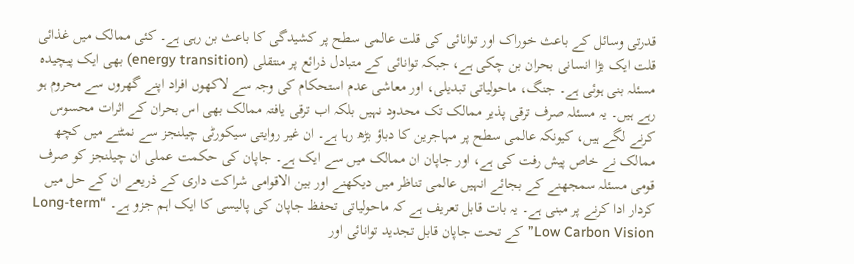قدرتی وسائل کے باعث خوراک اور توانائی کی قلت عالمی سطح پر کشیدگی کا باعث بن رہی ہے۔ کئی ممالک میں غذائی قلت ایک بڑا انسانی بحران بن چکی ہے، جبکہ توانائی کے متبادل ذرائع پر منتقلی (energy transition) بھی ایک پیچیدہ مسئلہ بنی ہوئی ہے۔ جنگ، ماحولیاتی تبدیلی، اور معاشی عدم استحکام کی وجہ سے لاکھوں افراد اپنے گھروں سے محروم ہو رہے ہیں۔ یہ مسئلہ صرف ترقی پذیر ممالک تک محدود نہیں بلکہ اب ترقی یافتہ ممالک بھی اس بحران کے اثرات محسوس کرنے لگے ہیں، کیونکہ عالمی سطح پر مہاجرین کا دباؤ بڑھ رہا ہے۔ ان غیر روایتی سیکورٹی چیلنجز سے نمٹنے میں کچھ ممالک نے خاص پیش رفت کی ہے، اور جاپان ان ممالک میں سے ایک ہے۔ جاپان کی حکمت عملی ان چیلنجز کو صرف قومی مسئلہ سمجھنے کے بجائے انہیں عالمی تناظر میں دیکھنے اور بین الاقوامی شراکت داری کے ذریعے ان کے حل میں کردار ادا کرنے پر مبنی ہے۔ یہ بات قابل تعریف ہے کہ ماحولیاتی تحفظ جاپان کی پالیسی کا ایک اہم جزو ہے۔ “Long-term Low Carbon Vision” کے تحت جاپان قابل تجدید توانائی اور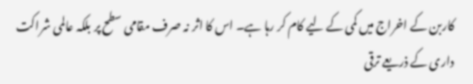کاربن کے اخراج میں کمی کے لیے کام کر رہا ہے۔ اس کا اثر نہ صرف مقامی سطح پر بلکہ عالمی شراکت داری کے ذریعے ترقی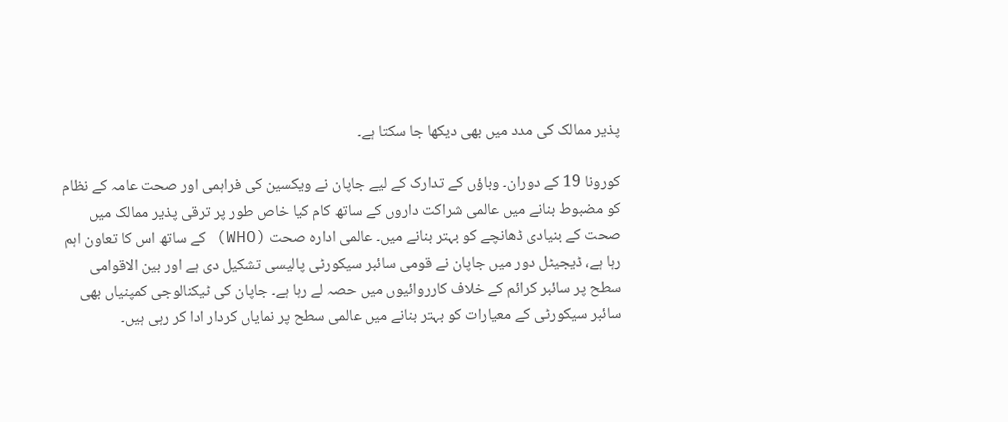پذیر ممالک کی مدد میں بھی دیکھا جا سکتا ہے۔

کورونا 19 کے دوران۔ وباؤں کے تدارک کے لیے جاپان نے ویکسین کی فراہمی اور صحت عامہ کے نظام کو مضبوط بنانے میں عالمی شراکت داروں کے ساتھ کام کیا خاص طور پر ترقی پذیر ممالک میں صحت کے بنیادی ڈھانچے کو بہتر بنانے میں۔ عالمی ادارہ صحت (WHO) کے ساتھ اس کا تعاون اہم رہا ہے، ڈیجیٹل دور میں جاپان نے قومی سائبر سیکورٹی پالیسی تشکیل دی ہے اور بین الاقوامی سطح پر سائبر کرائم کے خلاف کارروائیوں میں حصہ لے رہا ہے۔ جاپان کی ٹیکنالوجی کمپنیاں بھی سائبر سیکورٹی کے معیارات کو بہتر بنانے میں عالمی سطح پر نمایاں کردار ادا کر رہی ہیں۔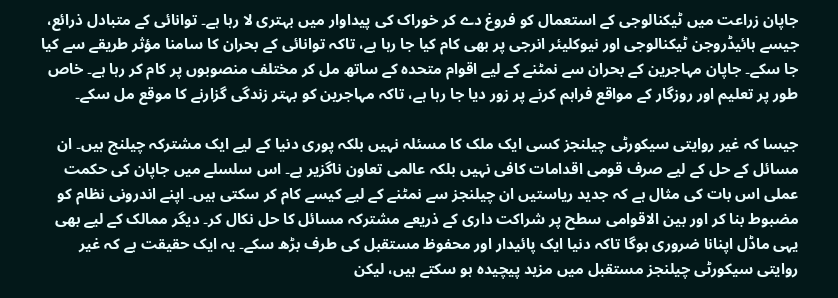جاپان زراعت میں ٹیکنالوجی کے استعمال کو فروغ دے کر خوراک کی پیداوار میں بہتری لا رہا ہے۔ توانائی کے متبادل ذرائع، جیسے ہائیڈروجن ٹیکنالوجی اور نیوکلیئر انرجی پر بھی کام کیا جا رہا ہے، تاکہ توانائی کے بحران کا سامنا مؤثر طریقے سے کیا جا سکے۔ جاپان مہاجرین کے بحران سے نمٹنے کے لیے اقوام متحدہ کے ساتھ مل کر مختلف منصوبوں پر کام کر رہا ہے۔ خاص طور پر تعلیم اور روزگار کے مواقع فراہم کرنے پر زور دیا جا رہا ہے، تاکہ مہاجرین کو بہتر زندگی گزارنے کا موقع مل سکے۔

جیسا کہ غیر روایتی سیکورٹی چیلنجز کسی ایک ملک کا مسئلہ نہیں بلکہ پوری دنیا کے لیے ایک مشترکہ چیلنج ہیں۔ ان مسائل کے حل کے لیے صرف قومی اقدامات کافی نہیں بلکہ عالمی تعاون ناگزیر ہے۔ اس سلسلے میں جاپان کی حکمت عملی اس بات کی مثال ہے کہ جدید ریاستیں ان چیلنجز سے نمٹنے کے لیے کیسے کام کر سکتی ہیں۔ اپنے اندرونی نظام کو مضبوط بنا کر اور بین الاقوامی سطح پر شراکت داری کے ذریعے مشترکہ مسائل کا حل نکال کر۔ دیگر ممالک کے لیے بھی یہی ماڈل اپنانا ضروری ہوگا تاکہ دنیا ایک پائیدار اور محفوظ مستقبل کی طرف بڑھ سکے۔ یہ ایک حقیقت ہے کہ غیر روایتی سیکورٹی چیلنجز مستقبل میں مزید پیچیدہ ہو سکتے ہیں، لیکن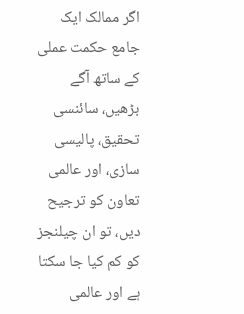اگر ممالک ایک جامع حکمت عملی کے ساتھ آگے بڑھیں، سائنسی تحقیق، پالیسی سازی، اور عالمی تعاون کو ترجیح دیں، تو ان چیلنجز کو کم کیا جا سکتا ہے اور عالمی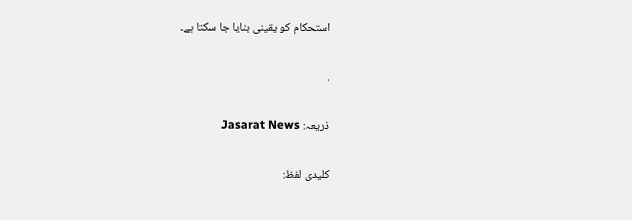استحکام کو یقینی بنایا جا سکتا ہے۔

.

ذریعہ: Jasarat News

کلیدی لفظ: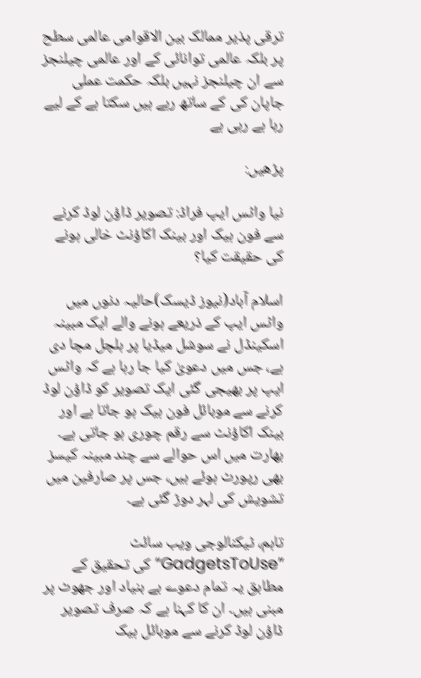ترقی پذیر ممالک بین الاقوامی عالمی سطح پر بلکہ عالمی توانائی کے اور عالمی چیلنجز سے ان چیلنجز نہیں بلکہ حکمت عملی جاپان کی کے ساتھ رہے ہیں سکتا ہے کے لیے رہا ہے رہی ہے

پڑھیں:

نیا واٹس ایپ فراڈ: تصویر ڈاؤن لوڈ کرنے سے فون ہیک اور بینک اکاؤنٹ خالی ہونے کی حقیقت کیا؟

اسلام آباد(نیوز ڈیسک)حالیہ دنوں میں واٹس ایپ کے ذریعے ہونے والے ایک مبینہ اسکینڈل نے سوشل میڈیا پر ہلچل مچا دی ہے، جس میں دعویٰ کیا جا رہا ہے کہ واٹس ایپ پر بھیجی گئی ایک تصویر کو ڈاؤن لوڈ کرنے سے موبائل فون ہیک ہو جاتا ہے اور بینک اکاؤنٹ سے رقم چوری ہو جاتی ہے۔ بھارت میں اس حوالے سے چند مبینہ کیسز بھی رپورٹ ہوئے ہیں، جس پر صارفین میں تشویش کی لہر دوڑ گئی ہے۔

تاہم، ٹیکنالوجی ویب سائٹ ”GadgetsToUse“ کی تحقیق کے مطابق یہ تمام دعوے بے بنیاد اور جھوٹ پر مبنی ہیں۔ ان کا کہنا ہے کہ صرف تصویر ڈاؤن لوڈ کرنے سے موبائل ہیک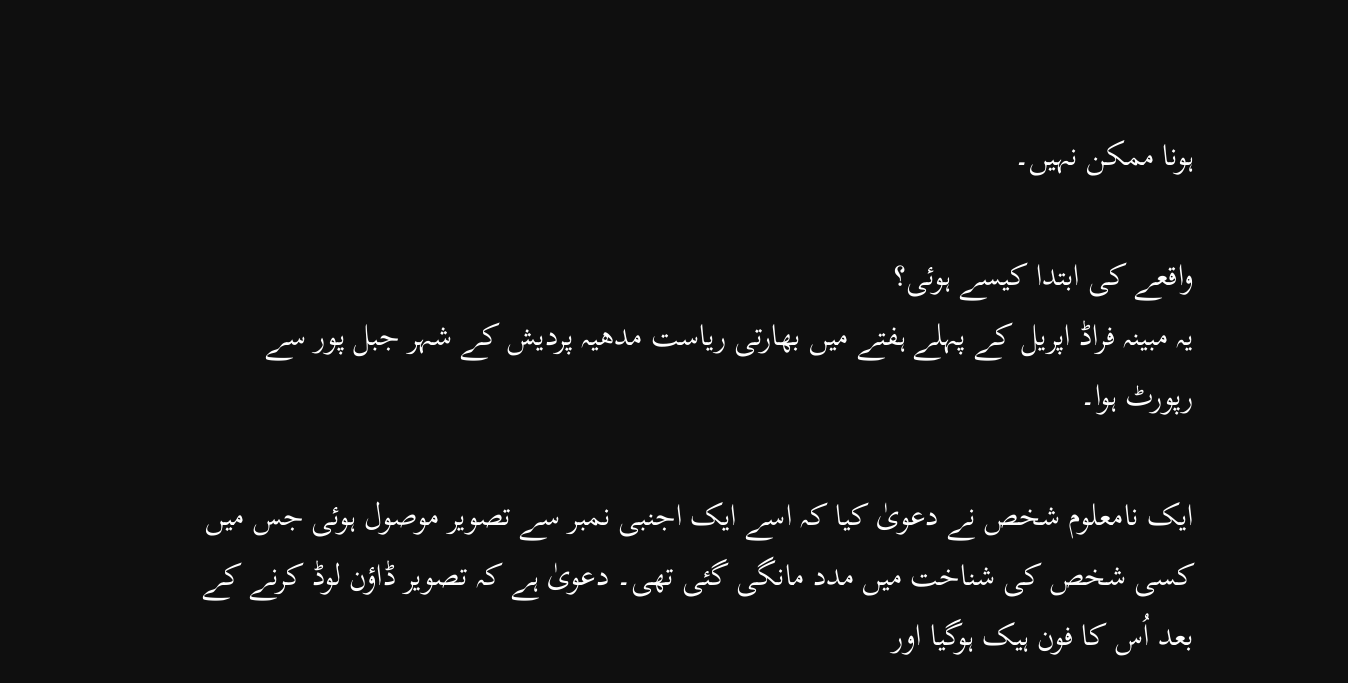ہونا ممکن نہیں۔

واقعے کی ابتدا کیسے ہوئی؟
یہ مبینہ فراڈ اپریل کے پہلے ہفتے میں بھارتی ریاست مدھیہ پردیش کے شہر جبل پور سے رپورٹ ہوا۔

ایک نامعلوم شخص نے دعویٰ کیا کہ اسے ایک اجنبی نمبر سے تصویر موصول ہوئی جس میں کسی شخص کی شناخت میں مدد مانگی گئی تھی۔ دعویٰ ہے کہ تصویر ڈاؤن لوڈ کرنے کے بعد اُس کا فون ہیک ہوگیا اور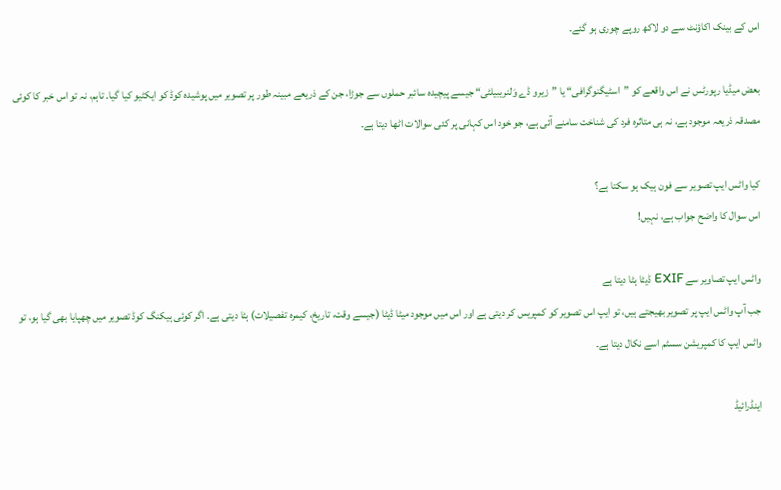اس کے بینک اکاؤنٹ سے دو لاکھ روپے چوری ہو گئے۔

بعض میڈیا رپورٹس نے اس واقعے کو ”اسٹیگنوگرافی“ یا ”زیرو ڈے وَلنریبیلٹی“ جیسے پیچیدہ سائبر حملوں سے جوڑا، جن کے ذریعے مبینہ طور پر تصویر میں پوشیدہ کوڈ کو ایکٹیو کیا گیا۔ تاہم، نہ تو اس خبر کا کوئی مصدقہ ذریعہ موجود ہے، نہ ہی متاثرہ فرد کی شناخت سامنے آئی ہے، جو خود اس کہانی پر کئی سوالات اٹھا دیتا ہے۔

کیا واٹس ایپ تصویر سے فون ہیک ہو سکتا ہے؟
اس سوال کا واضح جواب ہے، نہیں!

واٹس ایپ تصاویر سے EXIF ڈیٹا ہٹا دیتا ہے
جب آپ واٹس ایپ پر تصویر بھیجتے ہیں، تو ایپ اس تصویر کو کمپریس کر دیتی ہے اور اس میں موجود میٹا ڈیٹا (جیسے وقت، تاریخ، کیمرہ تفصیلات) ہٹا دیتی ہے۔ اگر کوئی ہیکنگ کوڈ تصویر میں چھپایا بھی گیا ہو، تو واٹس ایپ کا کمپریشن سسٹم اسے نکال دیتا ہے۔

اینڈرائیڈ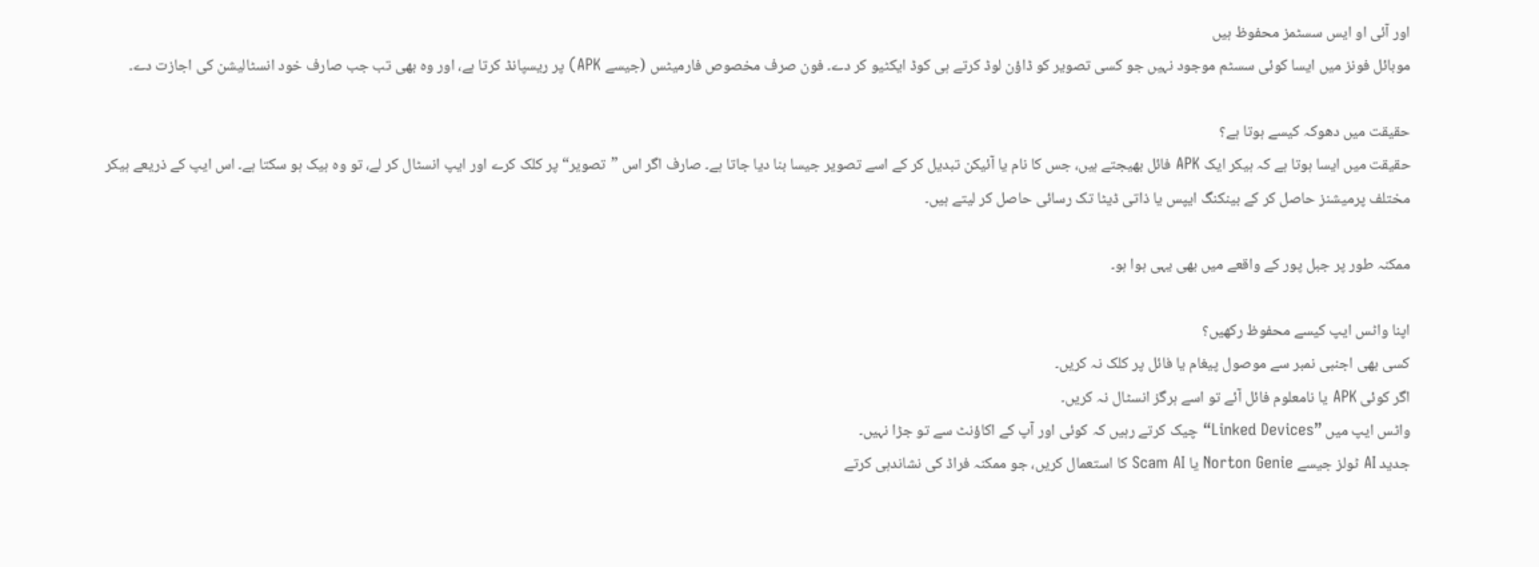اور آئی او ایس سسٹمز محفوظ ہیں
موبائل فونز میں ایسا کوئی سسٹم موجود نہیں جو کسی تصویر کو ڈاؤن لوڈ کرتے ہی کوڈ ایکٹیو کر دے۔ فون صرف مخصوص فارمیٹس (جیسے APK) پر ریسپانڈ کرتا ہے، اور وہ بھی تب جب صارف خود انسٹالیشن کی اجازت دے۔

حقیقت میں دھوکہ کیسے ہوتا ہے؟
حقیقت میں ایسا ہوتا ہے کہ ہیکر ایک APK فائل بھیجتے ہیں، جس کا نام یا آئیکن تبدیل کر کے اسے تصویر جیسا بنا دیا جاتا ہے۔ صارف اگر اس ”تصویر“ پر کلک کرے اور ایپ انسٹال کر لے، تو وہ ہیک ہو سکتا ہے۔ اس ایپ کے ذریعے ہیکر مختلف پرمیشنز حاصل کر کے بینکنگ ایپس یا ذاتی ڈیٹا تک رسائی حاصل کر لیتے ہیں۔

ممکنہ طور پر جبل پور کے واقعے میں بھی یہی ہوا ہو۔

اپنا واٹس ایپ کیسے محفوظ رکھیں؟
کسی بھی اجنبی نمبر سے موصول پیغام یا فائل پر کلک نہ کریں۔
اگر کوئی APK یا نامعلوم فائل آئے تو اسے ہرگز انسٹال نہ کریں۔
واٹس ایپ میں ”Linked Devices“ چیک کرتے رہیں کہ کوئی اور آپ کے اکاؤنٹ سے تو جڑا نہیں۔
جدید AI ٹولز جیسے Norton Genie یا Scam AI کا استعمال کریں، جو ممکنہ فراڈ کی نشاندہی کرتے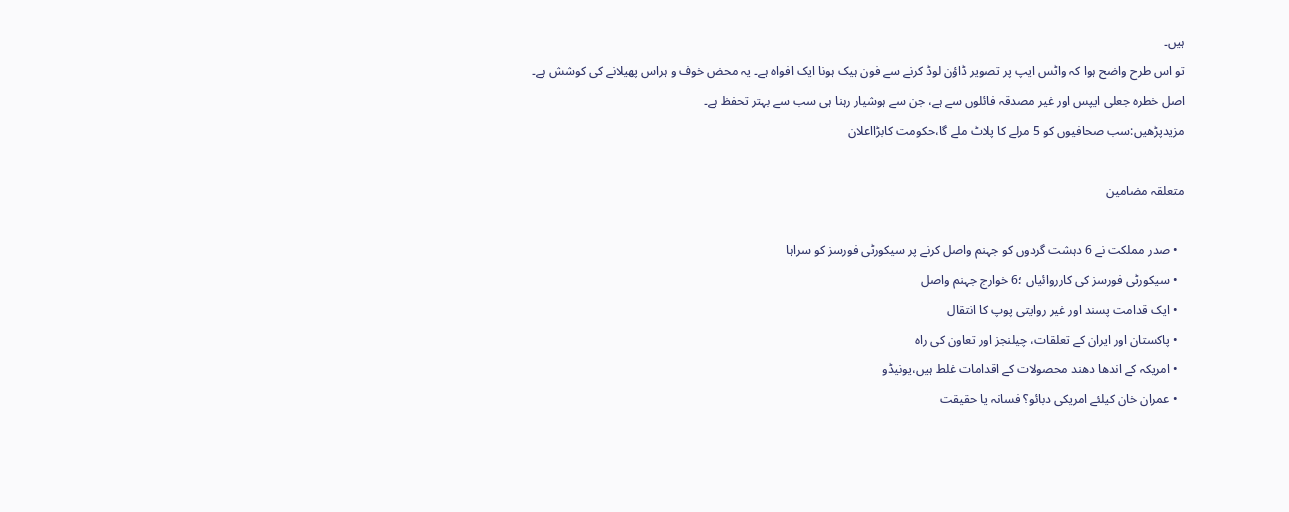ہیں۔
تو اس طرح واضح ہوا کہ واٹس ایپ پر تصویر ڈاؤن لوڈ کرنے سے فون ہیک ہونا ایک افواہ ہے۔ یہ محض خوف و ہراس پھیلانے کی کوشش ہے۔ اصل خطرہ جعلی ایپس اور غیر مصدقہ فائلوں سے ہے، جن سے ہوشیار رہنا ہی سب سے بہتر تحفظ ہے۔
مزیدپڑھیں:سب صحافیوں کو 5 مرلے کا پلاٹ ملے گا،حکومت کابڑااعلان

متعلقہ مضامین

  • صدر مملکت نے 6 دہشت گردوں کو جہنم واصل کرنے پر سیکورٹی فورسز کو سراہا
  • سیکورٹی فورسز کی کارروائیاں ؛6 خوارج جہنم واصل
  • ایک قدامت پسند اور غیر روایتی پوپ کا انتقال
  • پاکستان اور ایران کے تعلقات، چیلنجز اور تعاون کی راہ
  • امریکہ کے اندھا دھند محصولات کے اقدامات غلط ہیں،یونیڈو
  • عمران خان کیلئے امریکی دبائو؟ فسانہ یا حقیقت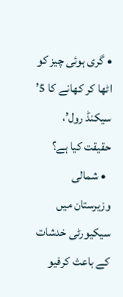• گری ہوئی چیز کو اٹھا کر کھانے کا 5’ سیکنڈ رول’، حقیقت کیا ہے؟
  • شمالی وزیرستان میں سیکیورٹی خدشات کے باعث کرفیو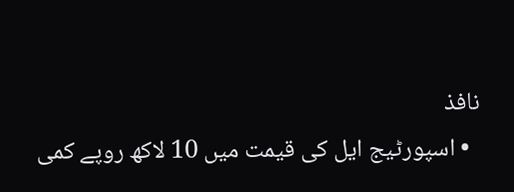نافذ
  • اسپورٹیج ایل کی قیمت میں 10 لاکھ روپے کمی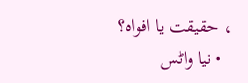، حقیقت یا افواہ؟
  • نیا واٹس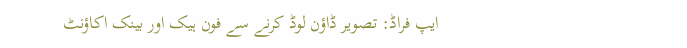ایپ فراڈ: تصویر ڈاؤن لوڈ کرنے سے فون ہیک اور بینک اکاؤنٹ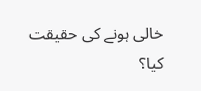خالی ہونے کی حقیقت کیا؟